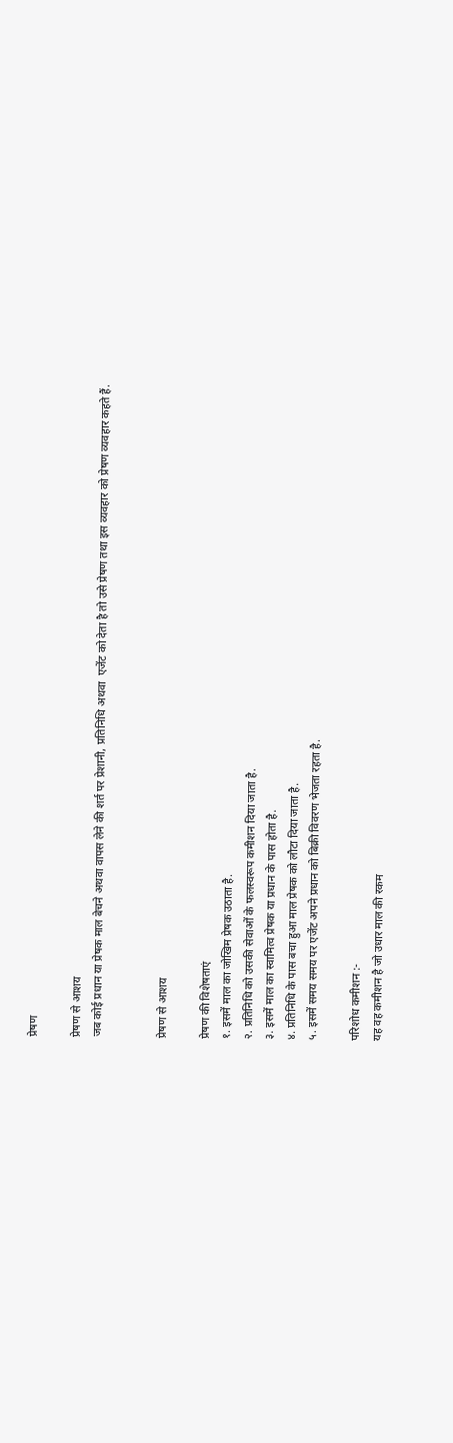प्रेषण

प्रेषण से आशय
जब कोई प्रधान या प्रेषक माल बेचने अथवा वापस लेने की शर्त पर प्रेशानी, प्रतिनिधि अथवा  एजेंट को देता है तो उसे प्रेषण तथा इस व्यवहार को प्रेषण व्यवहार कहते हैं.


प्रेषण से आशय

प्रेषण की विशेषताएं
१. इसमें माल का जोखिम प्रेषक उठाता है.
२. प्रतिनिधि को उसकी सेवाओं के फलस्वरूप कमीशन दिया जाता है.
३. इसमें माल का स्वामित्व प्रेषक या प्रधान के पास होता है.
४. प्रतिनिधि के पास बचा हुआ माल प्रेषक को लौटा दिया जाता है.
५. इसमें समय समय पर एजेंट अपने प्रधान को बिक्री विवरण भेजता रहता है.

परिशोध कमीशन :-
यह वह कमीशन है जो उधार माल की रकम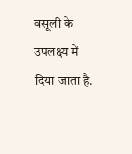वसूली के उपलक्ष्य में दिया जाता है.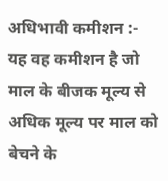अधिभावी कमीशन :-
यह वह कमीशन है जो माल के बीजक मूल्य से अधिक मूल्य पर माल को बेचने के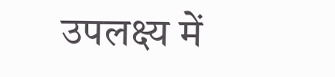उपलक्ष्य में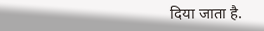दिया जाता है.